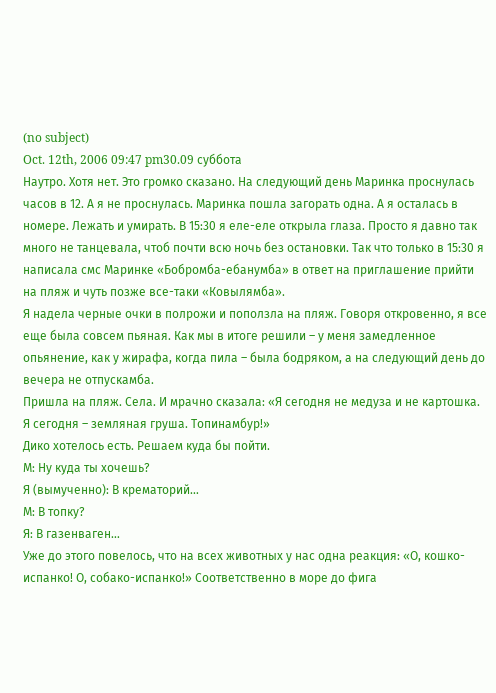(no subject)
Oct. 12th, 2006 09:47 pm30.09 суббота
Наутро. Хотя нет. Это громко сказано. На следующий день Маринка проснулась часов в 12. А я не проснулась. Маринка пошла загорать одна. А я осталась в номере. Лежать и умирать. В 15:30 я еле-еле открыла глаза. Просто я давно так много не танцевала, чтоб почти всю ночь без остановки. Так что только в 15:30 я написала смс Маринке «Бобромба-ебанумба» в ответ на приглашение прийти на пляж и чуть позже все-таки «Ковылямба».
Я надела черные очки в полрожи и поползла на пляж. Говоря откровенно, я все еще была совсем пьяная. Как мы в итоге решили – у меня замедленное опьянение, как у жирафа, когда пила – была бодряком, а на следующий день до вечера не отпускамба.
Пришла на пляж. Села. И мрачно сказала: «Я сегодня не медуза и не картошка. Я сегодня – земляная груша. Топинамбур!»
Дико хотелось есть. Решаем куда бы пойти.
М: Ну куда ты хочешь?
Я (вымученно): В крематорий…
М: В топку?
Я: В газенваген…
Уже до этого повелось, что на всех животных у нас одна реакция: «О, кошко-испанко! О, собако-испанко!» Соответственно в море до фига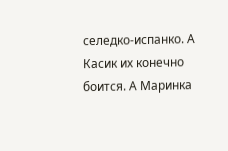селедко-испанко. А Касик их конечно боится. А Маринка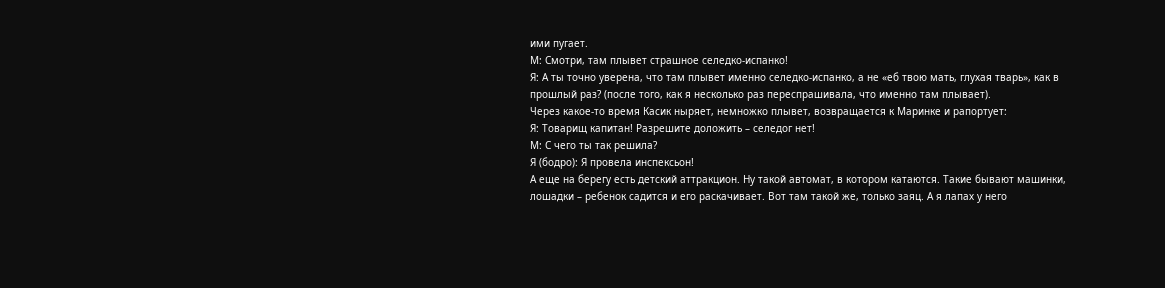ими пугает.
М: Смотри, там плывет страшное селедко-испанко!
Я: А ты точно уверена, что там плывет именно селедко-испанко, а не «еб твою мать, глухая тварь», как в прошлый раз? (после того, как я несколько раз переспрашивала, что именно там плывает).
Через какое-то время Касик ныряет, немножко плывет, возвращается к Маринке и рапортует:
Я: Товарищ капитан! Разрешите доложить – селедог нет!
М: С чего ты так решила?
Я (бодро): Я провела инспексьон!
А еще на берегу есть детский аттракцион. Ну такой автомат, в котором катаются. Такие бывают машинки, лошадки – ребенок садится и его раскачивает. Вот там такой же, только заяц. А я лапах у него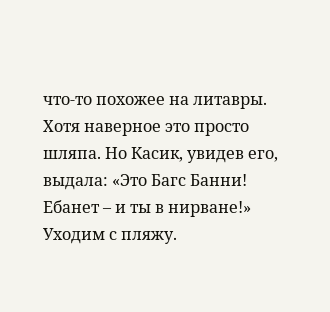что-то похожее на литавры. Хотя наверное это просто шляпа. Но Касик, увидев его, выдала: «Это Багс Банни! Ебанет – и ты в нирване!»
Уходим с пляжу.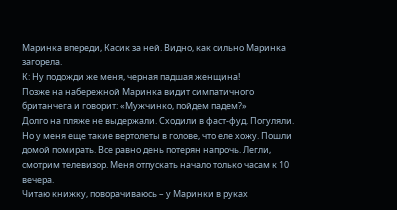Маринка впереди, Касик за ней. Видно, как сильно Маринка загорела.
К: Ну подожди же меня, черная падшая женщина!
Позже на набережной Маринка видит симпатичного британчега и говорит: «Мужчинко, пойдем падем?»
Долго на пляже не выдержали. Сходили в фаст-фуд. Погуляли. Но у меня еще такие вертолеты в голове, что еле хожу. Пошли домой помирать. Все равно день потерян напрочь. Легли, смотрим телевизор. Меня отпускать начало только часам к 10 вечера.
Читаю книжку, поворачиваюсь – у Маринки в руках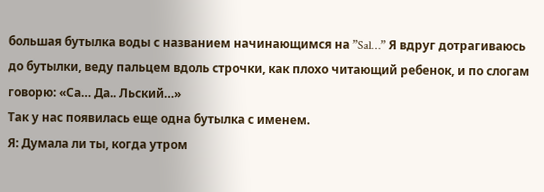большая бутылка воды с названием начинающимся на ”Sal…” Я вдруг дотрагиваюсь до бутылки, веду пальцем вдоль строчки, как плохо читающий ребенок, и по слогам говорю: «Са… Да.. Льский…»
Так у нас появилась еще одна бутылка с именем.
Я: Думала ли ты, когда утром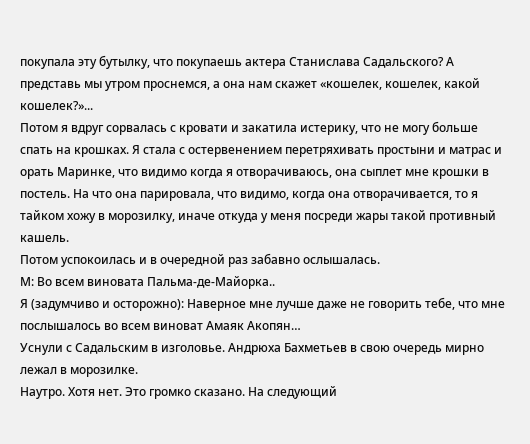покупала эту бутылку, что покупаешь актера Станислава Садальского? А представь мы утром проснемся, а она нам скажет «кошелек, кошелек, какой кошелек?»...
Потом я вдруг сорвалась с кровати и закатила истерику, что не могу больше спать на крошках. Я стала с остервенением перетряхивать простыни и матрас и орать Маринке, что видимо когда я отворачиваюсь, она сыплет мне крошки в постель. На что она парировала, что видимо, когда она отворачивается, то я тайком хожу в морозилку, иначе откуда у меня посреди жары такой противный кашель.
Потом успокоилась и в очередной раз забавно ослышалась.
М: Во всем виновата Пальма-де-Майорка..
Я (задумчиво и осторожно): Наверное мне лучше даже не говорить тебе, что мне послышалось во всем виноват Амаяк Акопян…
Уснули с Садальским в изголовье. Андрюха Бахметьев в свою очередь мирно лежал в морозилке.
Наутро. Хотя нет. Это громко сказано. На следующий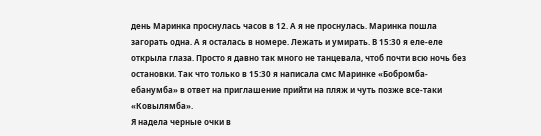день Маринка проснулась часов в 12. А я не проснулась. Маринка пошла загорать одна. А я осталась в номере. Лежать и умирать. В 15:30 я еле-еле открыла глаза. Просто я давно так много не танцевала, чтоб почти всю ночь без остановки. Так что только в 15:30 я написала смс Маринке «Бобромба-ебанумба» в ответ на приглашение прийти на пляж и чуть позже все-таки «Ковылямба».
Я надела черные очки в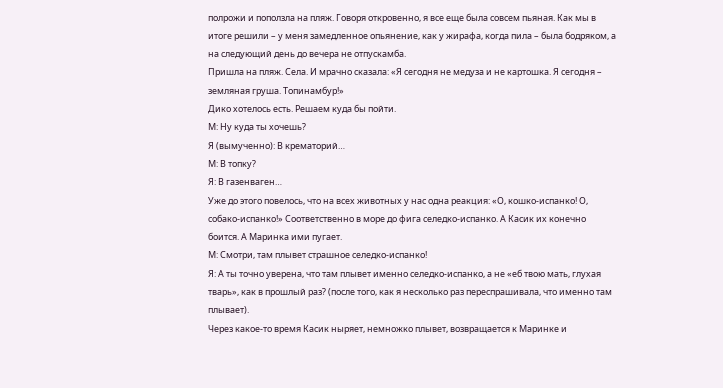полрожи и поползла на пляж. Говоря откровенно, я все еще была совсем пьяная. Как мы в итоге решили – у меня замедленное опьянение, как у жирафа, когда пила – была бодряком, а на следующий день до вечера не отпускамба.
Пришла на пляж. Села. И мрачно сказала: «Я сегодня не медуза и не картошка. Я сегодня – земляная груша. Топинамбур!»
Дико хотелось есть. Решаем куда бы пойти.
М: Ну куда ты хочешь?
Я (вымученно): В крематорий…
М: В топку?
Я: В газенваген…
Уже до этого повелось, что на всех животных у нас одна реакция: «О, кошко-испанко! О, собако-испанко!» Соответственно в море до фига селедко-испанко. А Касик их конечно боится. А Маринка ими пугает.
М: Смотри, там плывет страшное селедко-испанко!
Я: А ты точно уверена, что там плывет именно селедко-испанко, а не «еб твою мать, глухая тварь», как в прошлый раз? (после того, как я несколько раз переспрашивала, что именно там плывает).
Через какое-то время Касик ныряет, немножко плывет, возвращается к Маринке и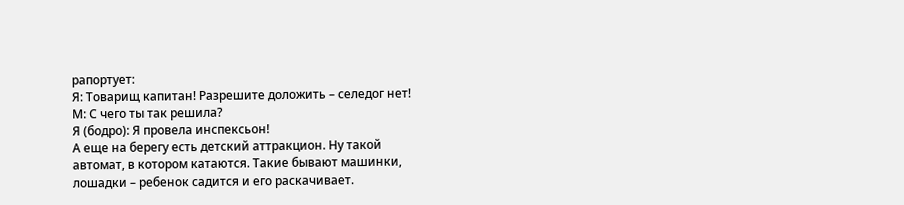рапортует:
Я: Товарищ капитан! Разрешите доложить – селедог нет!
М: С чего ты так решила?
Я (бодро): Я провела инспексьон!
А еще на берегу есть детский аттракцион. Ну такой автомат, в котором катаются. Такие бывают машинки, лошадки – ребенок садится и его раскачивает.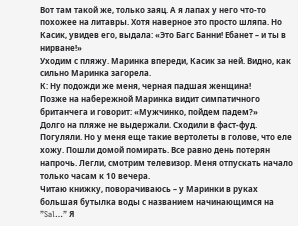Вот там такой же, только заяц. А я лапах у него что-то похожее на литавры. Хотя наверное это просто шляпа. Но Касик, увидев его, выдала: «Это Багс Банни! Ебанет – и ты в нирване!»
Уходим с пляжу. Маринка впереди, Касик за ней. Видно, как сильно Маринка загорела.
К: Ну подожди же меня, черная падшая женщина!
Позже на набережной Маринка видит симпатичного британчега и говорит: «Мужчинко, пойдем падем?»
Долго на пляже не выдержали. Сходили в фаст-фуд. Погуляли. Но у меня еще такие вертолеты в голове, что еле хожу. Пошли домой помирать. Все равно день потерян напрочь. Легли, смотрим телевизор. Меня отпускать начало только часам к 10 вечера.
Читаю книжку, поворачиваюсь – у Маринки в руках большая бутылка воды с названием начинающимся на ”Sal…” Я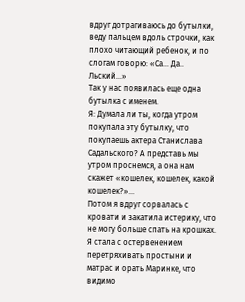вдруг дотрагиваюсь до бутылки, веду пальцем вдоль строчки, как плохо читающий ребенок, и по слогам говорю: «Са… Да.. Льский…»
Так у нас появилась еще одна бутылка с именем.
Я: Думала ли ты, когда утром покупала эту бутылку, что покупаешь актера Станислава Садальского? А представь мы утром проснемся, а она нам скажет «кошелек, кошелек, какой кошелек?»...
Потом я вдруг сорвалась с кровати и закатила истерику, что не могу больше спать на крошках. Я стала с остервенением перетряхивать простыни и матрас и орать Маринке, что видимо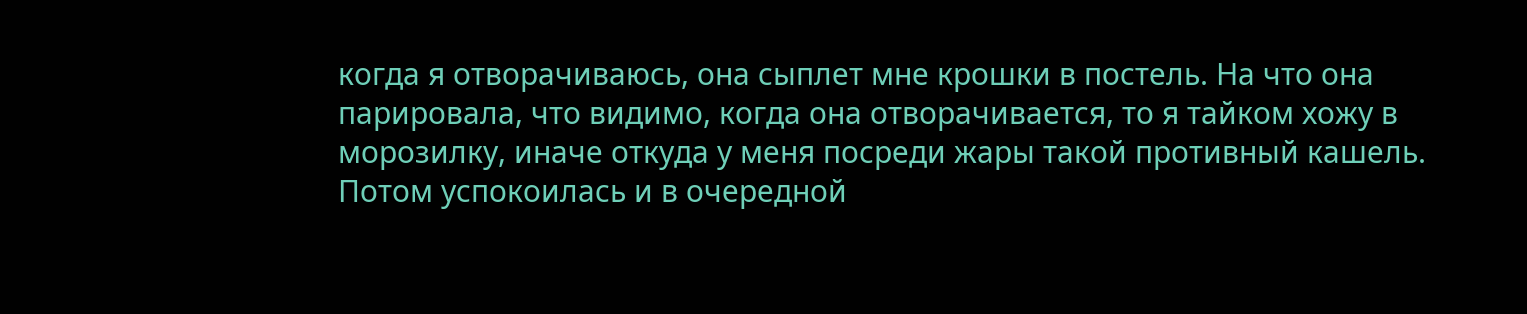когда я отворачиваюсь, она сыплет мне крошки в постель. На что она парировала, что видимо, когда она отворачивается, то я тайком хожу в морозилку, иначе откуда у меня посреди жары такой противный кашель.
Потом успокоилась и в очередной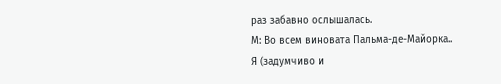раз забавно ослышалась.
М: Во всем виновата Пальма-де-Майорка..
Я (задумчиво и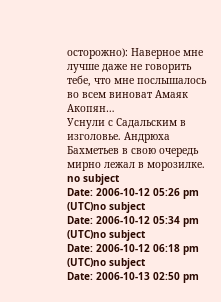осторожно): Наверное мне лучше даже не говорить тебе, что мне послышалось во всем виноват Амаяк Акопян…
Уснули с Садальским в изголовье. Андрюха Бахметьев в свою очередь мирно лежал в морозилке.
no subject
Date: 2006-10-12 05:26 pm (UTC)no subject
Date: 2006-10-12 05:34 pm (UTC)no subject
Date: 2006-10-12 06:18 pm (UTC)no subject
Date: 2006-10-13 02:50 pm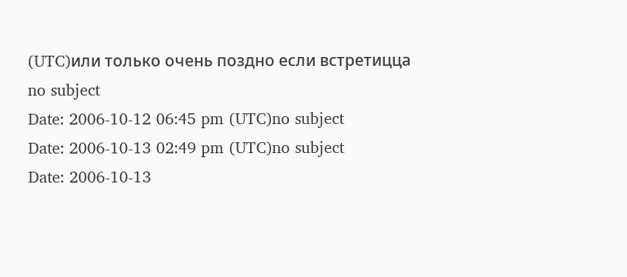(UTC)или только очень поздно если встретицца
no subject
Date: 2006-10-12 06:45 pm (UTC)no subject
Date: 2006-10-13 02:49 pm (UTC)no subject
Date: 2006-10-13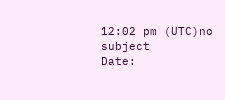12:02 pm (UTC)no subject
Date: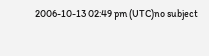2006-10-13 02:49 pm (UTC)no subject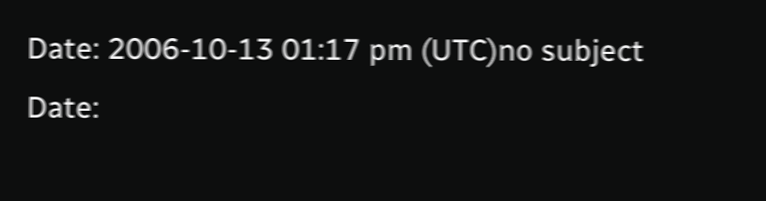Date: 2006-10-13 01:17 pm (UTC)no subject
Date: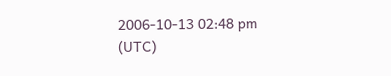2006-10-13 02:48 pm (UTC)